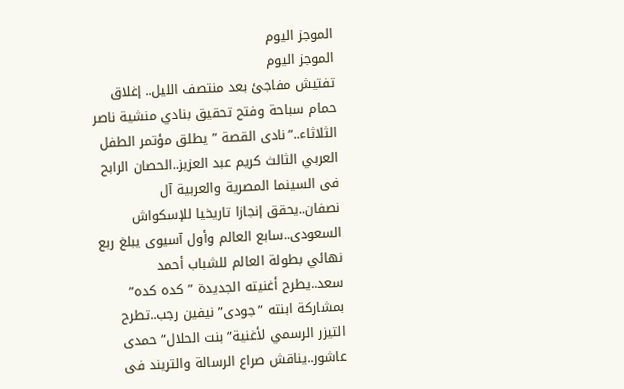الموجز اليوم
الموجز اليوم
تفتيش مفاجئ بعد منتصف الليل.. إغلاق حمام سباحة وفتح تحقيق بنادي منشية ناصر الثلاثاء..”نادى القصة ” يطلق مؤتمر الطفل العربي الثالث كريم عبد العزيز..الحصان الرابح فى السينما المصرية والعربية آل نصفان..يحقق إنجازا تاريخيا للإسكواش السعودى..سابع العالم وأول آسيوى يبلغ ربع نهائي بطولة العالم للشباب أحمد سعد..يطرح أغنيته الجديدة ” كده كده” بمشاركة ابنته ”جودى” نيفين رجب..تطرح التيزر الرسمي لأغنية” بنت الحلال” حمدى عاشور..يناقش صراع الرسالة والتريند فى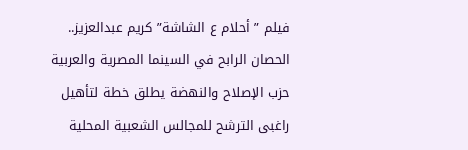فيلم ” أحلام ع الشاشة” كريم عبدالعزيز.. الحصان الرابح في السينما المصرية والعربية حزب الإصلاح والنهضة يطلق خطة لتأهيل راغبى الترشح للمجالس الشعبية المحلية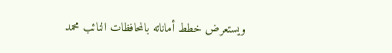ويستعرض خطط أماناته بالمحافظات النائب محمد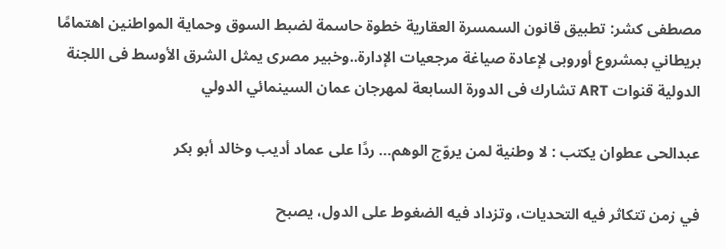مصطفى كشر: تطبيق قانون السمسرة العقارية خطوة حاسمة لضبط السوق وحماية المواطنين اهتمامًا بريطاني بمشروع أوروبى لإعادة صياغة مرجعيات الإدارة..وخبير مصرى يمثل الشرق الأوسط فى اللجنة الدولية قنوات ART تشارك فى الدورة السابعة لمهرجان عمان السينمائي الدولي

عبدالحى عطوان يكتب : لا وطنية لمن يروّج الوهم… ردًا على عماد أديب وخالد أبو بكر

في زمن تتكاثر فيه التحديات، وتزداد فيه الضغوط على الدول، يصبح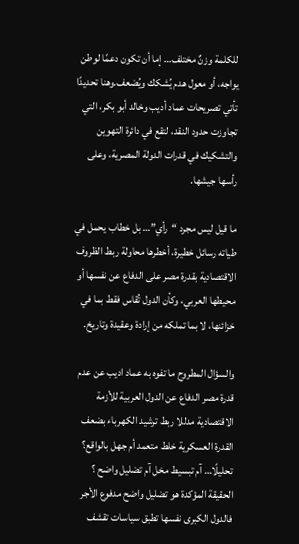للكلمة وزنٌ مختلف… إما أن تكون دعمًا لوطن يواجه، أو معول هدم يُشكك ويُضعف.وهنا تحديدًا تأتي تصريحات عماد أديب وخالد أبو بكر، التي تجاوزت حدود النقد، لتقع في دائرة التهوين والتشكيك في قدرات الدولة المصرية، وعلى رأسها جيشها.

ما قيل ليس مجرد “رأي”… بل خطاب يحمل في طياته رسائل خطيرة، أخطرها محاولة ربط الظروف الاقتصادية بقدرة مصر على الدفاع عن نفسها أو محيطها العربي، وكأن الدول تُقاس فقط بما في خزائنها، لا بما تملكه من إرادة وعقيدة وتاريخ.

والسؤال المطروح ما تفوه به عماد اديب عن عدم قدرة مصر الدفاع عن الدول العربية للأزمة الاقتصادية مدللا ربط ترشيد الكهرباء بضعف القدرة العسكرية خلط متعمد أم جهل بالواقع؟ تحليلًا… آم تبسيط مخل آم تضليل واضح ؟
الحقيقة المؤكدة هو تضليل واضح مدفوع الأجر فالدول الكبرى نفسها تطبق سياسات تقشف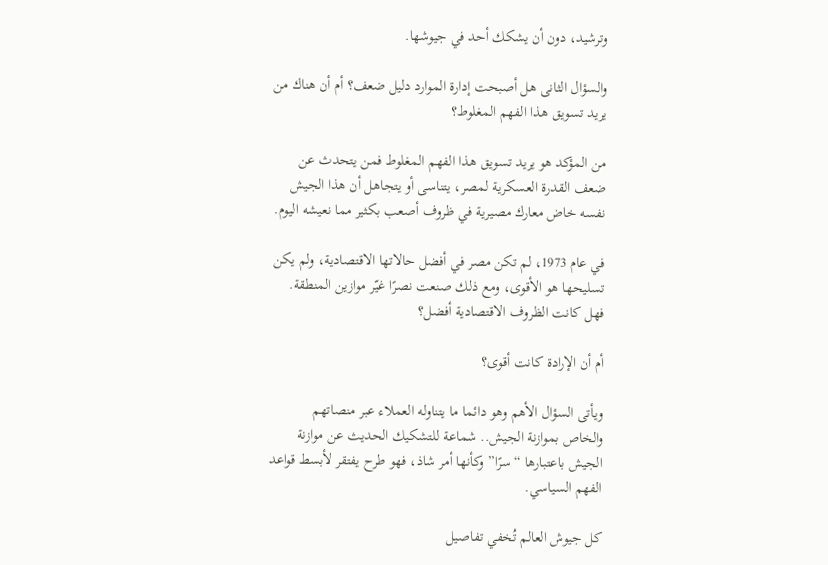وترشيد، دون أن يشكك أحد في جيوشها.

والسؤال الثانى هل أصبحت إدارة الموارد دليل ضعف؟ أم أن هناك من يريد تسويق هذا الفهم المغلوط؟

من المؤكد هو يريد تسويق هذا الفهم المغلوط فمن يتحدث عن ضعف القدرة العسكرية لمصر، يتناسى أو يتجاهل أن هذا الجيش نفسه خاض معارك مصيرية في ظروف أصعب بكثير مما نعيشه اليوم.

في عام 1973، لم تكن مصر في أفضل حالاتها الاقتصادية، ولم يكن تسليحها هو الأقوى، ومع ذلك صنعت نصرًا غيّر موازين المنطقة.
فهل كانت الظروف الاقتصادية أفضل؟

أم أن الإرادة كانت أقوى؟

ويأتى السؤال الأهم وهو دائما ما يتناوله العملاء عبر منصاتهم والخاص بموازنة الجيش.. شماعة للتشكيك الحديث عن موازنة الجيش باعتبارها “سرًا” وكأنها أمر شاذ، فهو طرح يفتقر لأبسط قواعد الفهم السياسي.

كل جيوش العالم تُخفي تفاصيل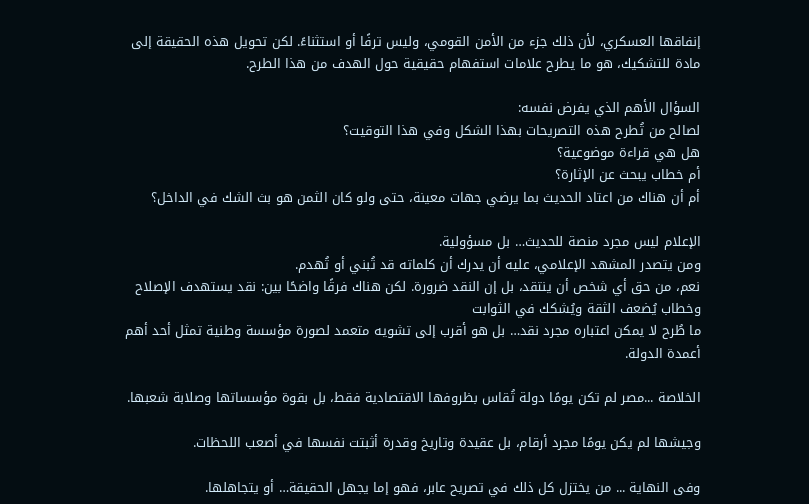إنفاقها العسكري، لأن ذلك جزء من الأمن القومي، وليس ترفًا أو استثناءً. لكن تحويل هذه الحقيقة إلى مادة للتشكيك، هو ما يطرح علامات استفهام حقيقية حول الهدف من هذا الطرح.

السؤال الأهم الذي يفرض نفسه:
لصالح من تُطرح هذه التصريحات بهذا الشكل وفي هذا التوقيت؟
هل هي قراءة موضوعية؟
أم خطاب يبحث عن الإثارة؟
أم أن هناك من اعتاد الحديث بما يرضي جهات معينة، حتى ولو كان الثمن هو بث الشك في الداخل؟

الإعلام ليس مجرد منصة للحديث… بل مسؤولية.
ومن يتصدر المشهد الإعلامي، عليه أن يدرك أن كلماته قد تُبني أو تُهدم.
نعم، من حق أي شخص أن ينتقد، بل إن النقد ضرورة. لكن هناك فرقًا واضحًا بين: نقد يستهدف الإصلاح وخطاب يُضعف الثقة ويُشكك في الثوابت
ما طُرح لا يمكن اعتباره مجرد نقد… بل هو أقرب إلى تشويه متعمد لصورة مؤسسة وطنية تمثل أحد أهم أعمدة الدولة.

الخلاصة ...مصر لم تكن يومًا دولة تُقاس بظروفها الاقتصادية فقط، بل بقوة مؤسساتها وصلابة شعبها.

وجيشها لم يكن يومًا مجرد أرقام، بل عقيدة وتاريخ وقدرة أثبتت نفسها في أصعب اللحظات.

وفى النهاية ... من يختزل كل ذلك في تصريح عابر، فهو إما يجهل الحقيقة… أو يتجاهلها.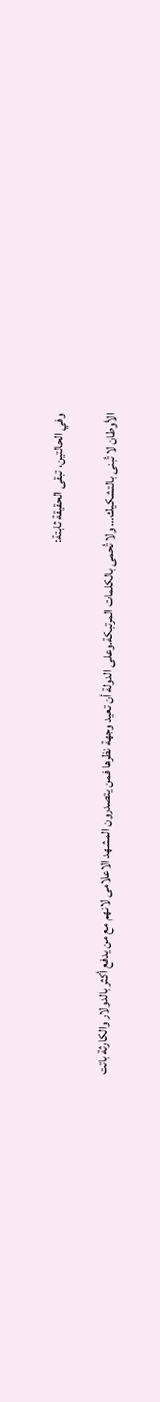وفي الحالتين، تبقى الحقيقة ثابتة:

الأوطان لا تُبنى بالتشكيك… ولا تُحمى بالكلمات المرتبكة.وعلى الدولة أن تعيد وجهة نظرها فمن يتصدرون المشهد الاعلامى لانهم مع من يدفع أكثر بالدولار والكارثة باتت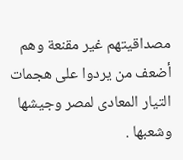مصداقيتهم غير مقنعة وهم أضعف من يردوا على هجمات التيار المعادى لمصر وجيشها وشعبها .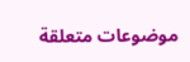موضوعات متعلقة